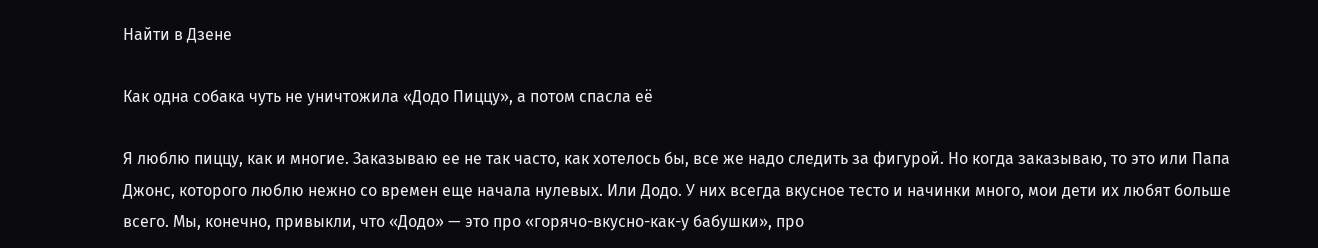Найти в Дзене

Как одна собака чуть не уничтожила «Додо Пиццу», а потом спасла её

Я люблю пиццу, как и многие. Заказываю ее не так часто, как хотелось бы, все же надо следить за фигурой. Но когда заказываю, то это или Папа Джонс, которого люблю нежно со времен еще начала нулевых. Или Додо. У них всегда вкусное тесто и начинки много, мои дети их любят больше всего. Мы, конечно, привыкли, что «Додо» — это про «горячо-вкусно-как-у бабушки», про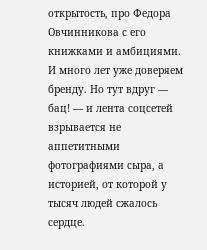открытость, про Федора Овчинникова с его книжками и амбициями. И много лет уже доверяем бренду. Но тут вдруг — бац! — и лента соцсетей взрывается не аппетитными фотографиями сыра, а историей, от которой у тысяч людей сжалось сердце.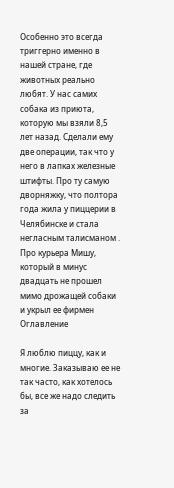Особенно это всегда триггерно именно в нашей стране, где животных реально любят. У нас самих собака из приюта, которую мы взяли 8,5 лет назад. Сделали ему две операции, так что у него в лапках железные штифты. Про ту самую дворняжку, что полтора года жила у пиццерии в Челябинске и стала негласным талисманом . Про курьера Мишу, который в минус двадцать не прошел мимо дрожащей собаки и укрыл ее фирмен
Оглавление

Я люблю пиццу, как и многие. Заказываю ее не так часто, как хотелось бы, все же надо следить за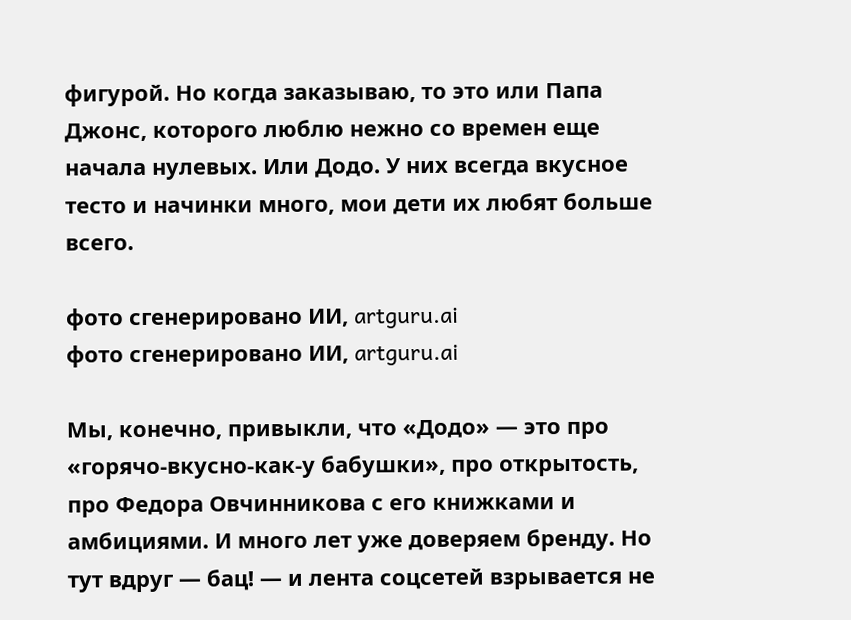фигурой. Но когда заказываю, то это или Папа Джонс, которого люблю нежно со времен еще начала нулевых. Или Додо. У них всегда вкусное тесто и начинки много, мои дети их любят больше всего.

фото сгенерировано ИИ, artguru.ai
фото сгенерировано ИИ, artguru.ai

Мы, конечно, привыкли, что «Додо» — это про «горячо-вкусно-как-у бабушки», про открытость, про Федора Овчинникова с его книжками и амбициями. И много лет уже доверяем бренду. Но тут вдруг — бац! — и лента соцсетей взрывается не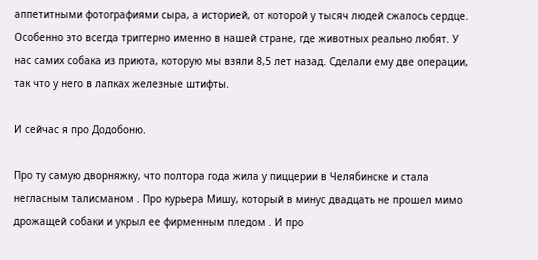аппетитными фотографиями сыра, а историей, от которой у тысяч людей сжалось сердце. Особенно это всегда триггерно именно в нашей стране, где животных реально любят. У нас самих собака из приюта, которую мы взяли 8,5 лет назад. Сделали ему две операции, так что у него в лапках железные штифты.

И сейчас я про Додобоню.

Про ту самую дворняжку, что полтора года жила у пиццерии в Челябинске и стала негласным талисманом . Про курьера Мишу, который в минус двадцать не прошел мимо дрожащей собаки и укрыл ее фирменным пледом . И про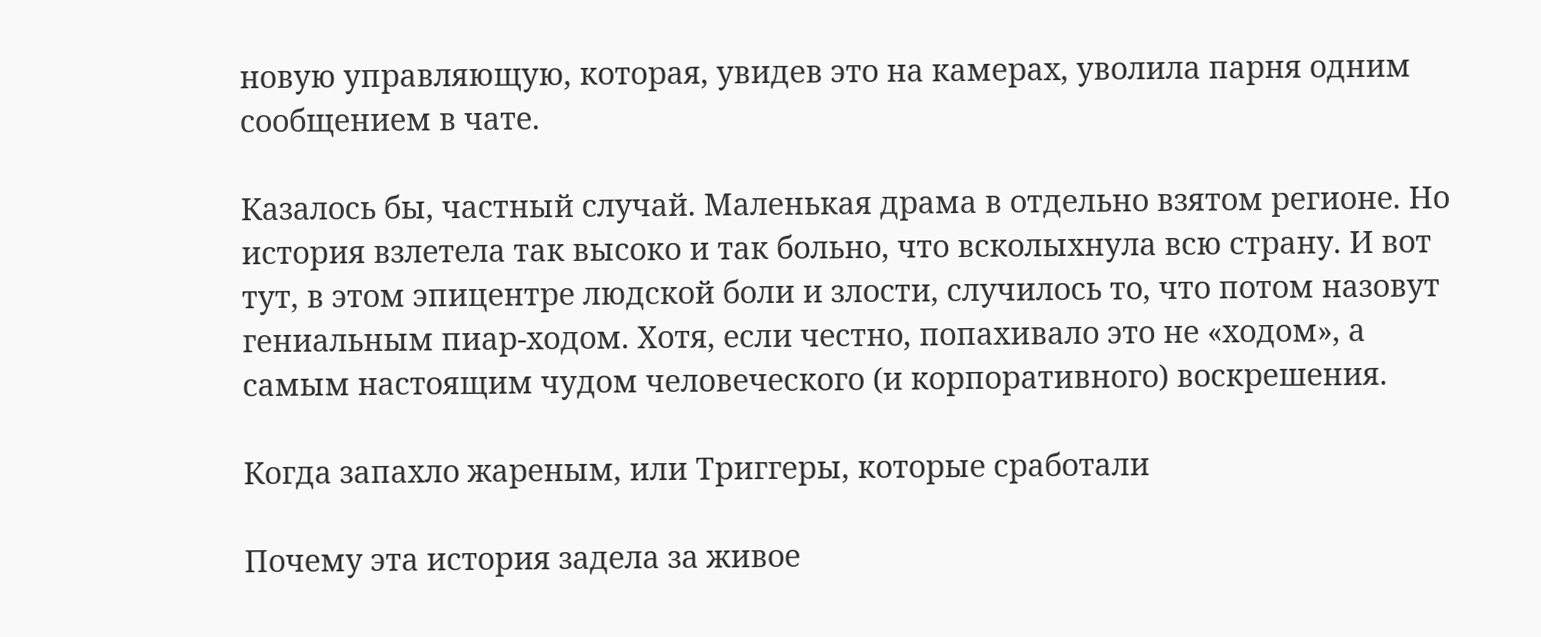новую управляющую, которая, увидев это на камерах, уволила парня одним сообщением в чате.

Казалось бы, частный случай. Маленькая драма в отдельно взятом регионе. Но история взлетела так высоко и так больно, что всколыхнула всю страну. И вот тут, в этом эпицентре людской боли и злости, случилось то, что потом назовут гениальным пиар-ходом. Хотя, если честно, попахивало это не «ходом», а самым настоящим чудом человеческого (и корпоративного) воскрешения.

Когда запахло жареным, или Триггеры, которые сработали

Почему эта история задела за живое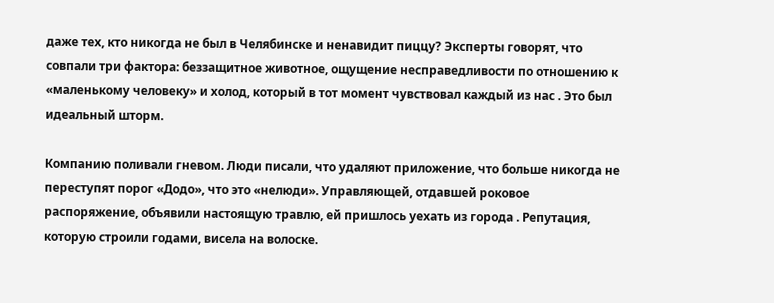даже тех, кто никогда не был в Челябинске и ненавидит пиццу? Эксперты говорят, что совпали три фактора: беззащитное животное, ощущение несправедливости по отношению к «маленькому человеку» и холод, который в тот момент чувствовал каждый из нас . Это был идеальный шторм.

Компанию поливали гневом. Люди писали, что удаляют приложение, что больше никогда не переступят порог «Додо», что это «нелюди». Управляющей, отдавшей роковое распоряжение, объявили настоящую травлю, ей пришлось уехать из города . Репутация, которую строили годами, висела на волоске.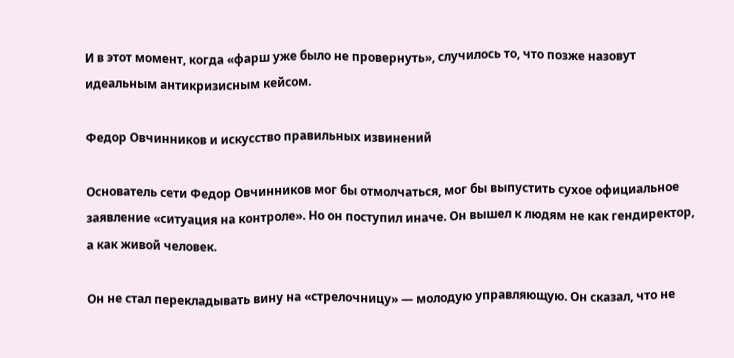И в этот момент, когда «фарш уже было не провернуть», случилось то, что позже назовут идеальным антикризисным кейсом.

Федор Овчинников и искусство правильных извинений

Основатель сети Федор Овчинников мог бы отмолчаться, мог бы выпустить сухое официальное заявление «ситуация на контроле». Но он поступил иначе. Он вышел к людям не как гендиректор, а как живой человек.

Он не стал перекладывать вину на «стрелочницу» — молодую управляющую. Он сказал, что не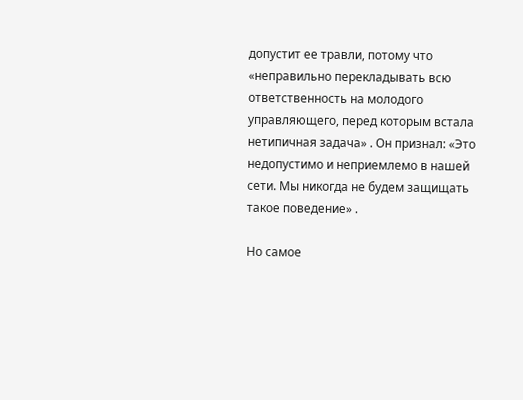допустит ее травли, потому что «неправильно перекладывать всю ответственность на молодого управляющего, перед которым встала нетипичная задача» . Он признал: «Это недопустимо и неприемлемо в нашей сети. Мы никогда не будем защищать такое поведение» .

Но самое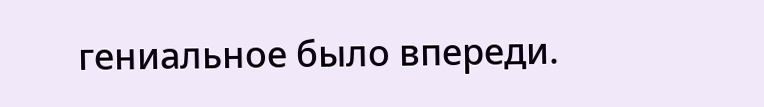гениальное было впереди.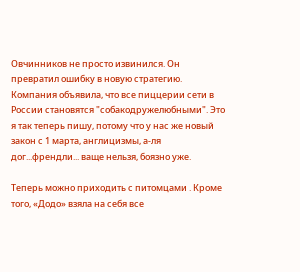Овчинников не просто извинился. Он превратил ошибку в новую стратегию. Компания объявила, что все пиццерии сети в России становятся "собакодружелюбными". Это я так теперь пишу, потому что у нас же новый закон с 1 марта, англицизмы, а-ля дог...френдли... ваще нельзя, боязно уже.

Теперь можно приходить с питомцами . Кроме того, «Додо» взяла на себя все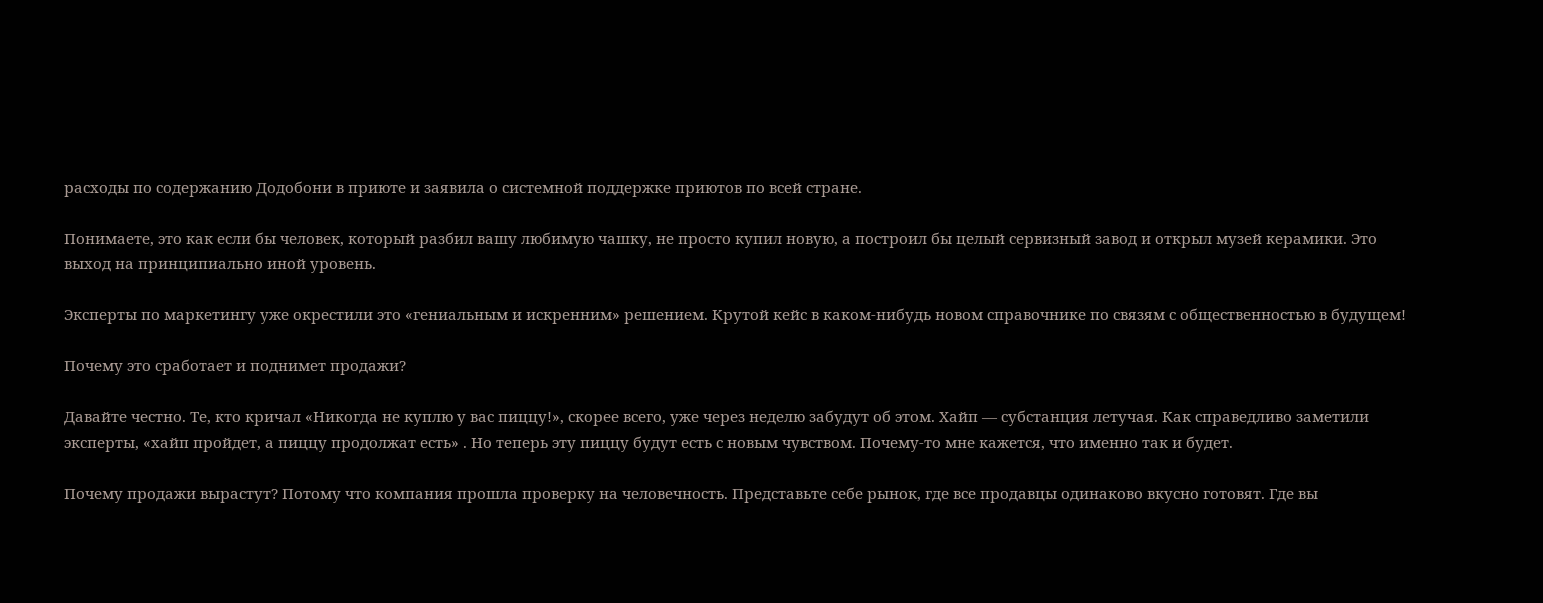расходы по содержанию Додобони в приюте и заявила о системной поддержке приютов по всей стране.

Понимаете, это как если бы человек, который разбил вашу любимую чашку, не просто купил новую, а построил бы целый сервизный завод и открыл музей керамики. Это выход на принципиально иной уровень.

Эксперты по маркетингу уже окрестили это «гениальным и искренним» решением. Крутой кейс в каком-нибудь новом справочнике по связям с общественностью в будущем!

Почему это сработает и поднимет продажи?

Давайте честно. Те, кто кричал «Никогда не куплю у вас пиццу!», скорее всего, уже через неделю забудут об этом. Хайп — субстанция летучая. Как справедливо заметили эксперты, «хайп пройдет, а пиццу продолжат есть» . Но теперь эту пиццу будут есть с новым чувством. Почему-то мне кажется, что именно так и будет.

Почему продажи вырастут? Потому что компания прошла проверку на человечность. Представьте себе рынок, где все продавцы одинаково вкусно готовят. Где вы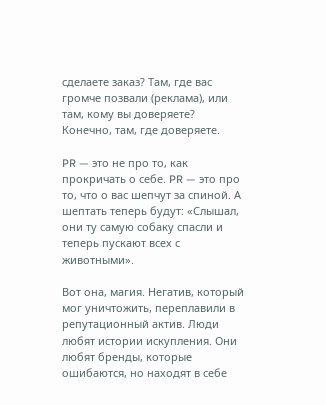сделаете заказ? Там, где вас громче позвали (реклама), или там, кому вы доверяете? Конечно, там, где доверяете.

PR — это не про то, как прокричать о себе. PR — это про то, что о вас шепчут за спиной. А шептать теперь будут: «Слышал, они ту самую собаку спасли и теперь пускают всех с животными».

Вот она, магия. Негатив, который мог уничтожить, переплавили в репутационный актив. Люди любят истории искупления. Они любят бренды, которые ошибаются, но находят в себе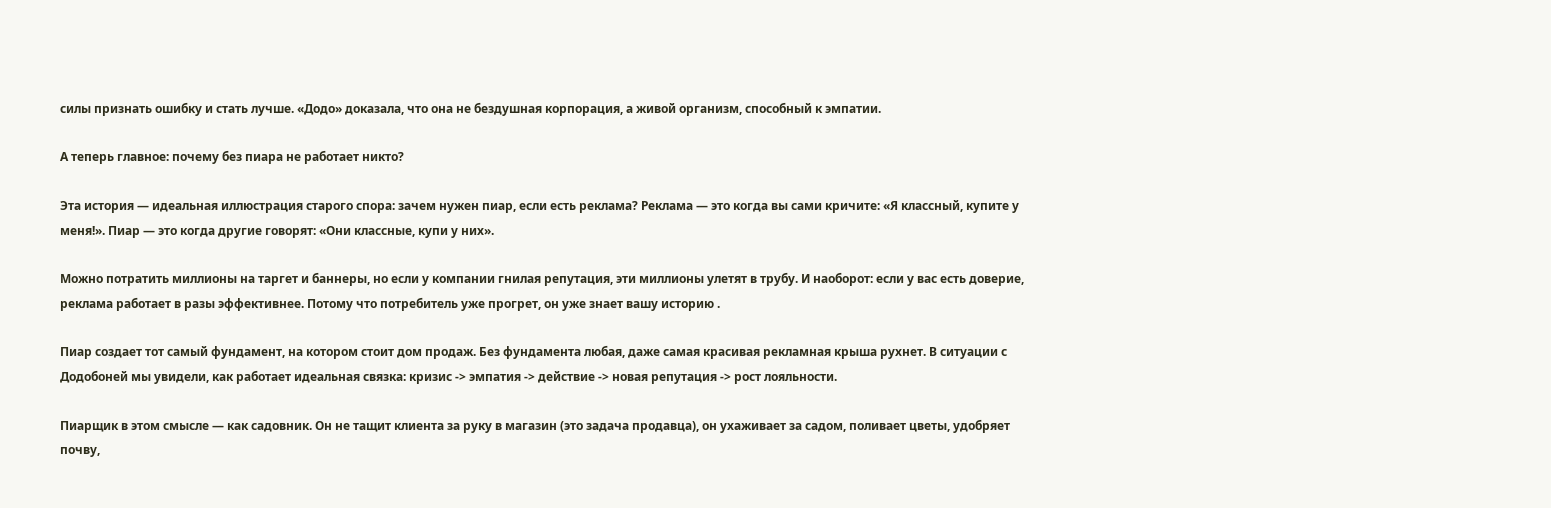силы признать ошибку и стать лучше. «Додо» доказала, что она не бездушная корпорация, а живой организм, способный к эмпатии.

А теперь главное: почему без пиара не работает никто?

Эта история — идеальная иллюстрация старого спора: зачем нужен пиар, если есть реклама? Реклама — это когда вы сами кричите: «Я классный, купите у меня!». Пиар — это когда другие говорят: «Они классные, купи у них».

Можно потратить миллионы на таргет и баннеры, но если у компании гнилая репутация, эти миллионы улетят в трубу. И наоборот: если у вас есть доверие, реклама работает в разы эффективнее. Потому что потребитель уже прогрет, он уже знает вашу историю .

Пиар создает тот самый фундамент, на котором стоит дом продаж. Без фундамента любая, даже самая красивая рекламная крыша рухнет. В ситуации с Додобоней мы увидели, как работает идеальная связка: кризис -> эмпатия -> действие -> новая репутация -> рост лояльности.

Пиарщик в этом смысле — как садовник. Он не тащит клиента за руку в магазин (это задача продавца), он ухаживает за садом, поливает цветы, удобряет почву,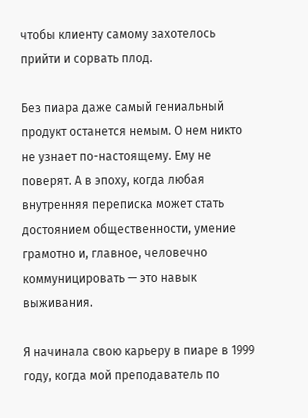чтобы клиенту самому захотелось прийти и сорвать плод.

Без пиара даже самый гениальный продукт останется немым. О нем никто не узнает по-настоящему. Ему не поверят. А в эпоху, когда любая внутренняя переписка может стать достоянием общественности, умение грамотно и, главное, человечно коммуницировать — это навык выживания.

Я начинала свою карьеру в пиаре в 1999 году, когда мой преподаватель по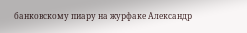банковскому пиару на журфаке Александр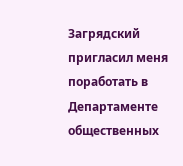Загрядский пригласил меня поработать в Департаменте общественных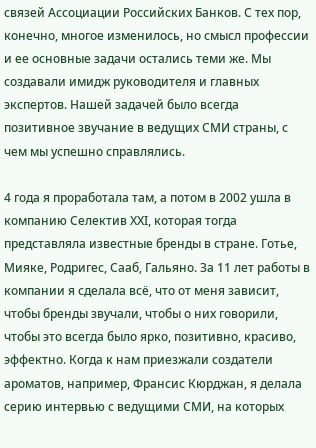связей Ассоциации Российских Банков. С тех пор, конечно, многое изменилось, но смысл профессии и ее основные задачи остались теми же. Мы создавали имидж руководителя и главных экспертов. Нашей задачей было всегда позитивное звучание в ведущих СМИ страны, с чем мы успешно справлялись.

4 года я проработала там, а потом в 2002 ушла в компанию Селектив ХХI, которая тогда представляла известные бренды в стране. Готье, Мияке, Родригес, Сааб, Гальяно. За 11 лет работы в компании я сделала всё, что от меня зависит, чтобы бренды звучали, чтобы о них говорили, чтобы это всегда было ярко, позитивно, красиво, эффектно. Когда к нам приезжали создатели ароматов, например, Франсис Кюрджан, я делала серию интервью с ведущими СМИ, на которых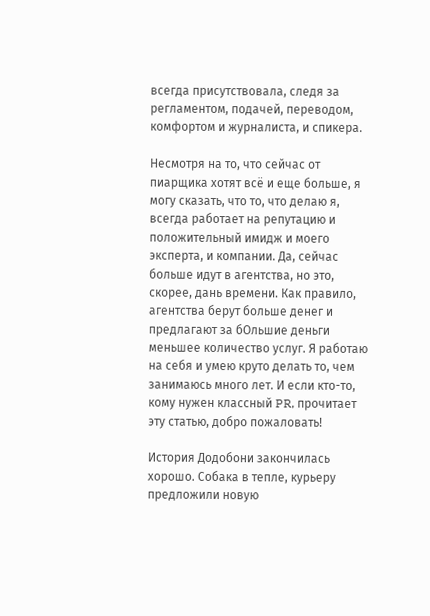всегда присутствовала, следя за регламентом, подачей, переводом, комфортом и журналиста, и спикера.

Несмотря на то, что сейчас от пиарщика хотят всё и еще больше, я могу сказать, что то, что делаю я, всегда работает на репутацию и положительный имидж и моего эксперта, и компании. Да, сейчас больше идут в агентства, но это, скорее, дань времени. Как правило, агентства берут больше денег и предлагают за бОльшие деньги меньшее количество услуг. Я работаю на себя и умею круто делать то, чем занимаюсь много лет. И если кто-то, кому нужен классный PR, прочитает эту статью, добро пожаловать!

История Додобони закончилась хорошо. Собака в тепле, курьеру предложили новую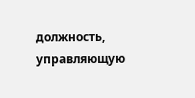должность, управляющую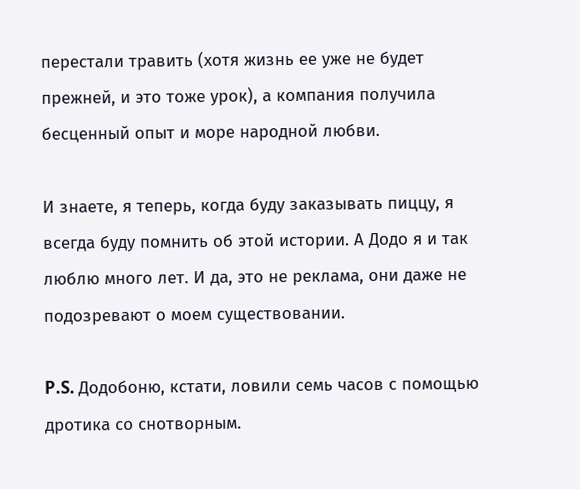перестали травить (хотя жизнь ее уже не будет прежней, и это тоже урок), а компания получила бесценный опыт и море народной любви.

И знаете, я теперь, когда буду заказывать пиццу, я всегда буду помнить об этой истории. А Додо я и так люблю много лет. И да, это не реклама, они даже не подозревают о моем существовании.

P.S. Додобоню, кстати, ловили семь часов с помощью дротика со снотворным.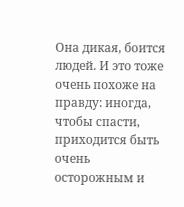Она дикая, боится людей. И это тоже очень похоже на правду: иногда, чтобы спасти, приходится быть очень осторожным и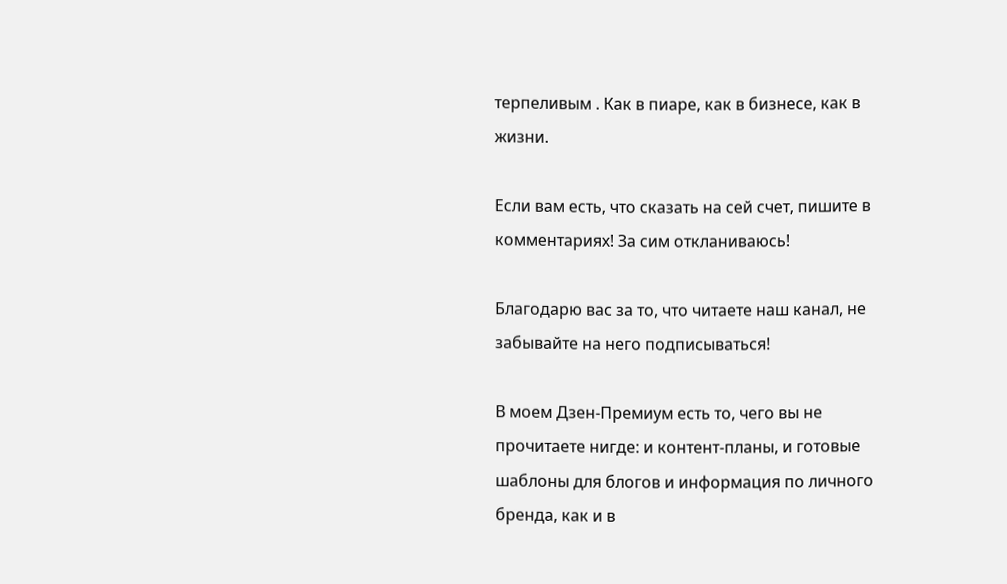терпеливым . Как в пиаре, как в бизнесе, как в жизни.

Если вам есть, что сказать на сей счет, пишите в комментариях! За сим откланиваюсь!

Благодарю вас за то, что читаете наш канал, не забывайте на него подписываться!

В моем Дзен-Премиум есть то, чего вы не прочитаете нигде: и контент-планы, и готовые шаблоны для блогов и информация по личного бренда, как и в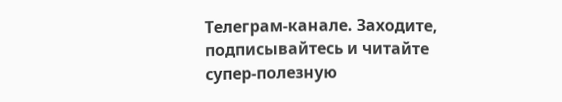Телеграм-канале. Заходите, подписывайтесь и читайте супер-полезную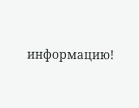информацию!